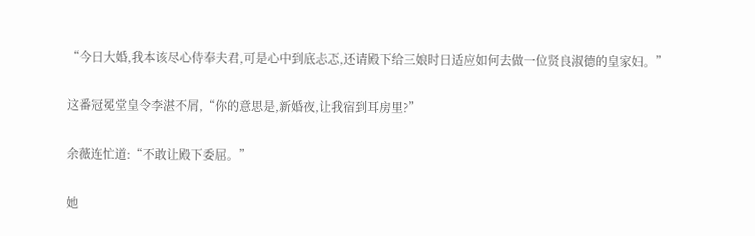“今日大婚,我本该尽心侍奉夫君,可是心中到底忐忑,还请殿下给三娘时日适应如何去做一位贤良淑德的皇家妇。”

这番冠冕堂皇令李湛不屑,“你的意思是,新婚夜,让我宿到耳房里?”

余薇连忙道:“不敢让殿下委屈。”

她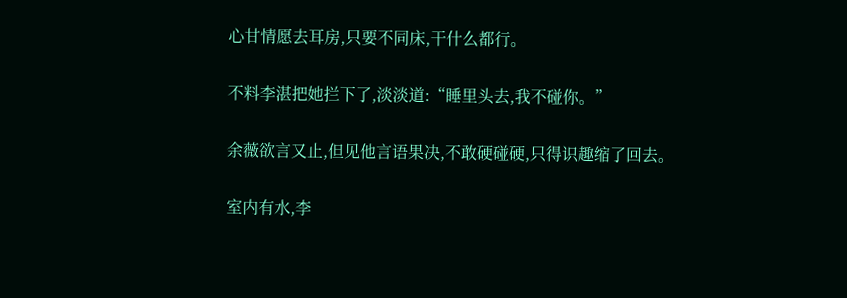心甘情愿去耳房,只要不同床,干什么都行。

不料李湛把她拦下了,淡淡道:“睡里头去,我不碰你。”

余薇欲言又止,但见他言语果决,不敢硬碰硬,只得识趣缩了回去。

室内有水,李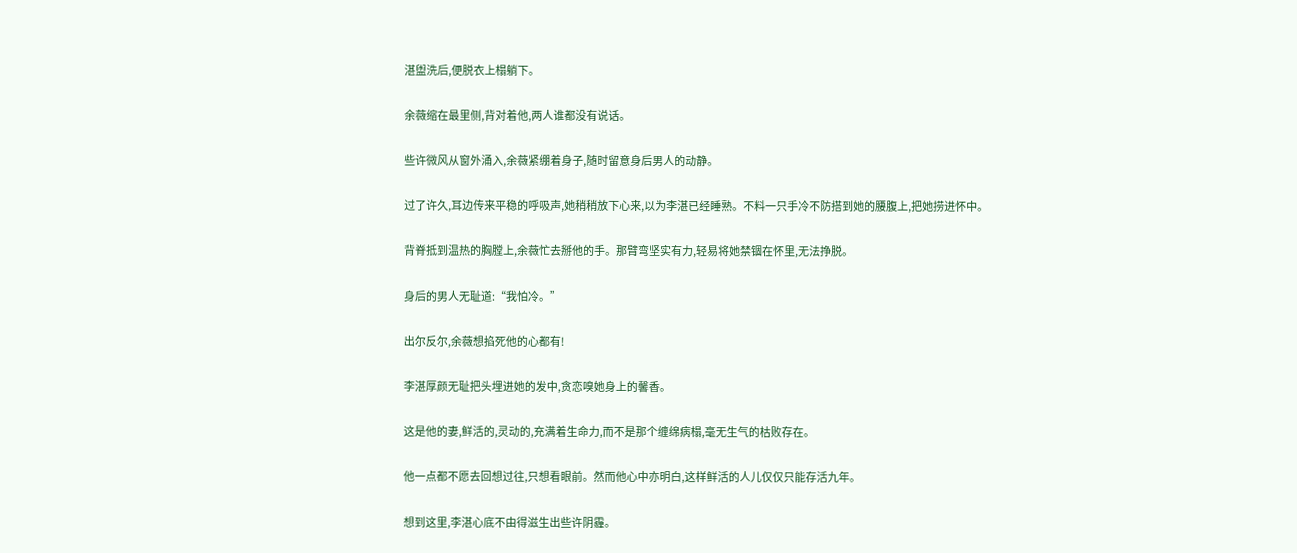湛盥洗后,便脱衣上榻躺下。

余薇缩在最里侧,背对着他,两人谁都没有说话。

些许微风从窗外涌入,余薇紧绷着身子,随时留意身后男人的动静。

过了许久,耳边传来平稳的呼吸声,她稍稍放下心来,以为李湛已经睡熟。不料一只手冷不防搭到她的腰腹上,把她捞进怀中。

背脊抵到温热的胸膛上,余薇忙去掰他的手。那臂弯坚实有力,轻易将她禁锢在怀里,无法挣脱。

身后的男人无耻道:“我怕冷。”

出尔反尔,余薇想掐死他的心都有!

李湛厚颜无耻把头埋进她的发中,贪恋嗅她身上的馨香。

这是他的妻,鲜活的,灵动的,充满着生命力,而不是那个缠绵病榻,毫无生气的枯败存在。

他一点都不愿去回想过往,只想看眼前。然而他心中亦明白,这样鲜活的人儿仅仅只能存活九年。

想到这里,李湛心底不由得滋生出些许阴霾。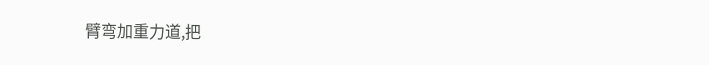臂弯加重力道,把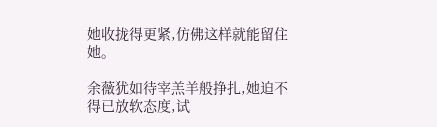她收拢得更紧,仿佛这样就能留住她。

余薇犹如待宰羔羊般挣扎,她迫不得已放软态度,试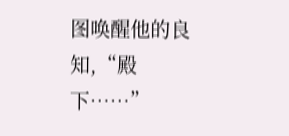图唤醒他的良知,“殿下……”